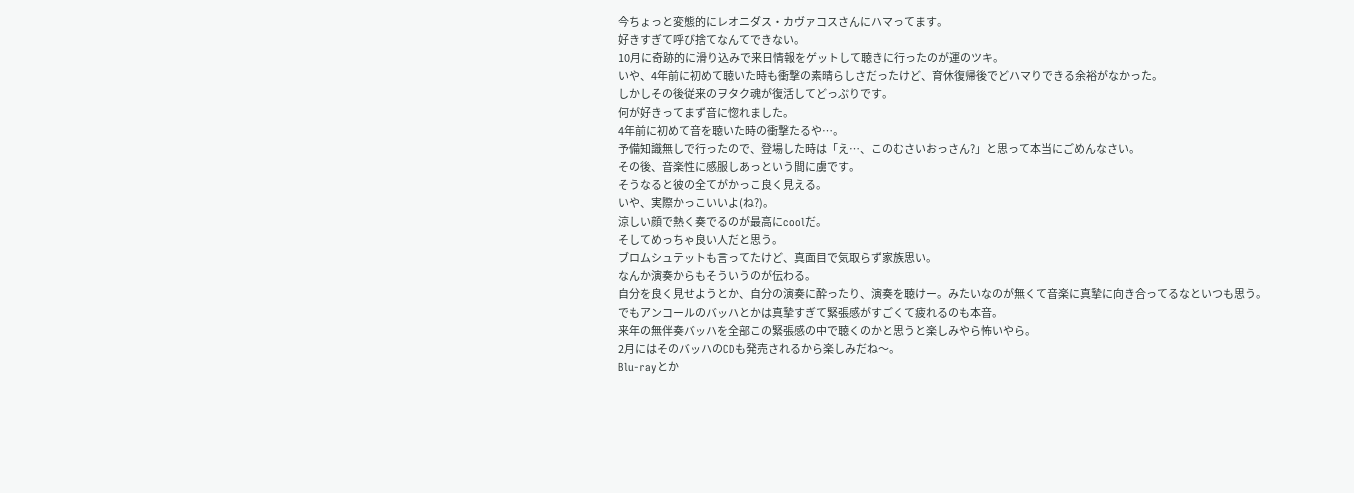今ちょっと変態的にレオニダス・カヴァコスさんにハマってます。
好きすぎて呼び捨てなんてできない。
10月に奇跡的に滑り込みで来日情報をゲットして聴きに行ったのが運のツキ。
いや、4年前に初めて聴いた時も衝撃の素晴らしさだったけど、育休復帰後でどハマりできる余裕がなかった。
しかしその後従来のヲタク魂が復活してどっぷりです。
何が好きってまず音に惚れました。
4年前に初めて音を聴いた時の衝撃たるや…。
予備知識無しで行ったので、登場した時は「え…、このむさいおっさん?」と思って本当にごめんなさい。
その後、音楽性に感服しあっという間に虜です。
そうなると彼の全てがかっこ良く見える。
いや、実際かっこいいよ(ね?)。
涼しい顔で熱く奏でるのが最高にcoolだ。
そしてめっちゃ良い人だと思う。
ブロムシュテットも言ってたけど、真面目で気取らず家族思い。
なんか演奏からもそういうのが伝わる。
自分を良く見せようとか、自分の演奏に酔ったり、演奏を聴けー。みたいなのが無くて音楽に真摯に向き合ってるなといつも思う。
でもアンコールのバッハとかは真摯すぎて緊張感がすごくて疲れるのも本音。
来年の無伴奏バッハを全部この緊張感の中で聴くのかと思うと楽しみやら怖いやら。
2月にはそのバッハのCDも発売されるから楽しみだね〜。
Blu-rayとか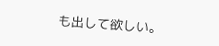も出して欲しい。